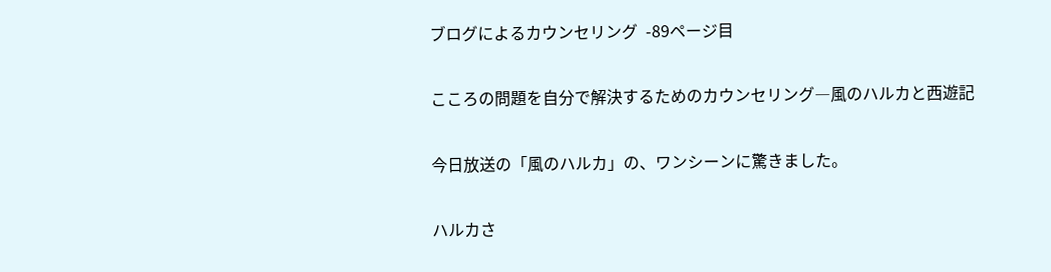ブログによるカウンセリング  -89ページ目

こころの問題を自分で解決するためのカウンセリング―風のハルカと西遊記

今日放送の「風のハルカ」の、ワンシーンに驚きました。

ハルカさ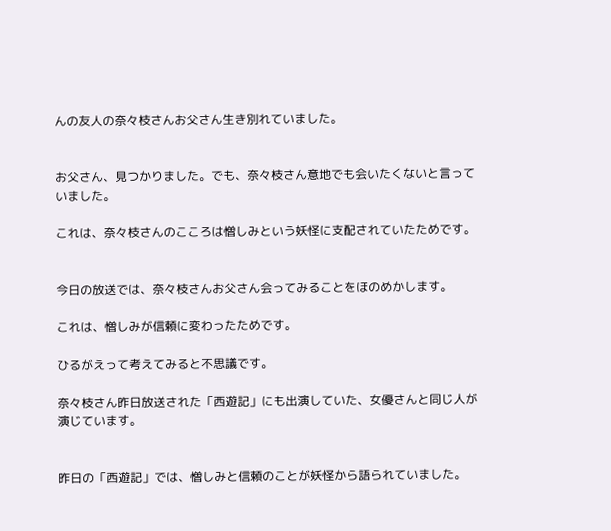んの友人の奈々枝さんお父さん生き別れていました。


お父さん、見つかりました。でも、奈々枝さん意地でも会いたくないと言っていました。

これは、奈々枝さんのこころは憎しみという妖怪に支配されていたためです。


今日の放送では、奈々枝さんお父さん会ってみることをほのめかします。

これは、憎しみが信頼に変わったためです。

ひるがえって考えてみると不思議です。

奈々枝さん昨日放送された「西遊記」にも出演していた、女優さんと同じ人が演じています。


昨日の「西遊記」では、憎しみと信頼のことが妖怪から語られていました。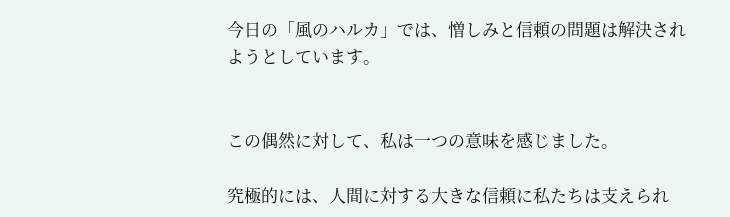今日の「風のハルカ」では、憎しみと信頼の問題は解決されようとしています。


この偶然に対して、私は一つの意味を感じました。

究極的には、人間に対する大きな信頼に私たちは支えられ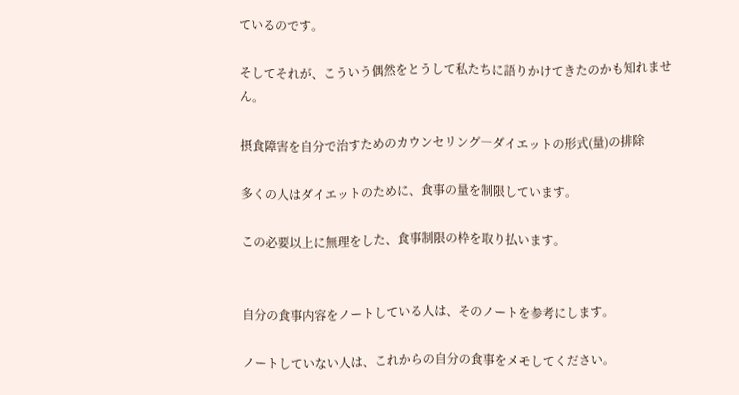ているのです。

そしてそれが、こういう偶然をとうして私たちに語りかけてきたのかも知れません。

摂食障害を自分で治すためのカウンセリング―ダイエットの形式(量)の排除

多くの人はダイエットのために、食事の量を制限しています。

この必要以上に無理をした、食事制限の枠を取り払います。


自分の食事内容をノートしている人は、そのノートを参考にします。

ノートしていない人は、これからの自分の食事をメモしてください。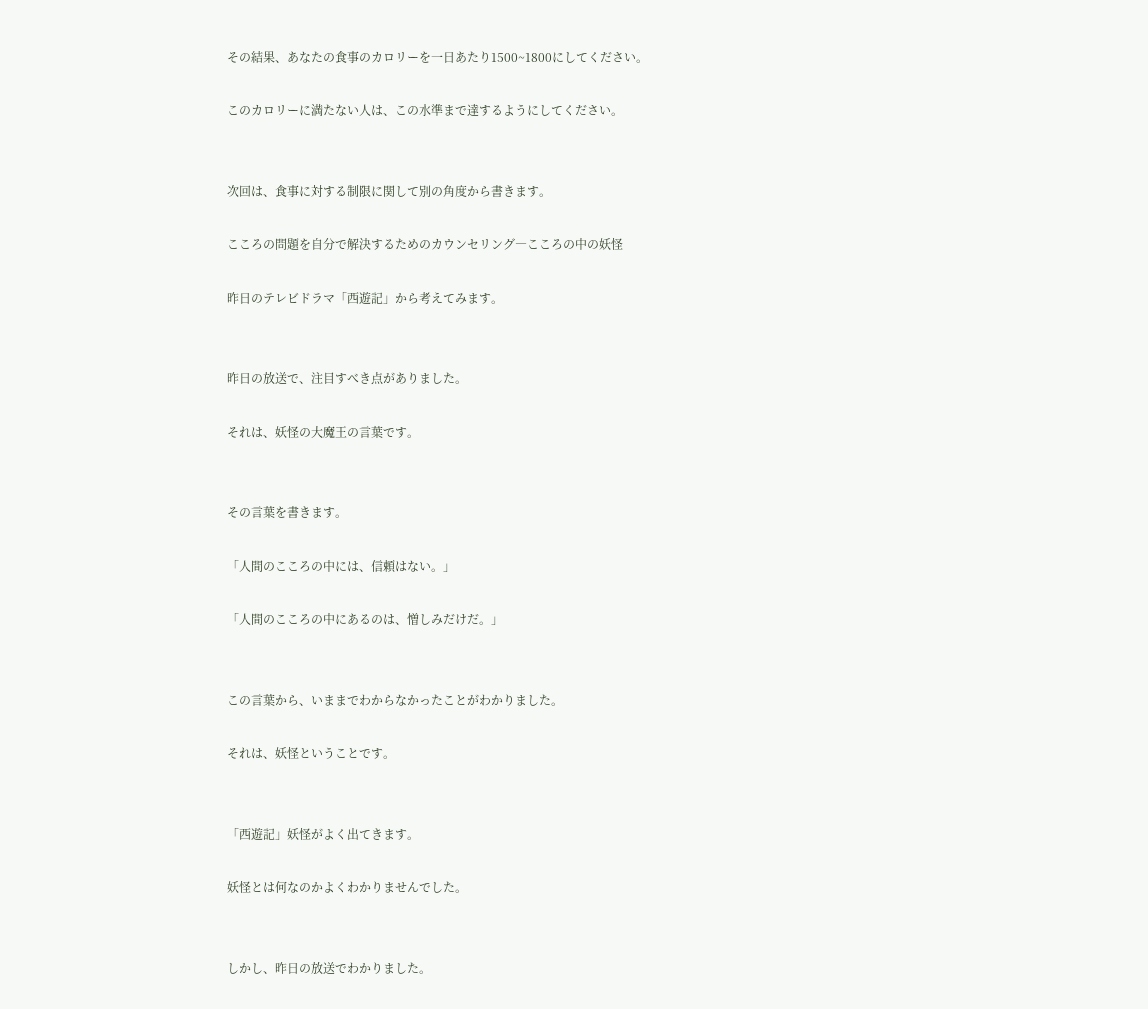その結果、あなたの食事のカロリーを一日あたり1500~1800にしてください。

このカロリーに満たない人は、この水準まで達するようにしてください。


次回は、食事に対する制限に関して別の角度から書きます。

こころの問題を自分で解決するためのカウンセリング―こころの中の妖怪

昨日のテレビドラマ「西遊記」から考えてみます。


昨日の放送で、注目すべき点がありました。

それは、妖怪の大魔王の言葉です。


その言葉を書きます。

「人間のこころの中には、信頼はない。」

「人間のこころの中にあるのは、憎しみだけだ。」


この言葉から、いままでわからなかったことがわかりました。

それは、妖怪ということです。


「西遊記」妖怪がよく出てきます。

妖怪とは何なのかよくわかりませんでした。


しかし、昨日の放送でわかりました。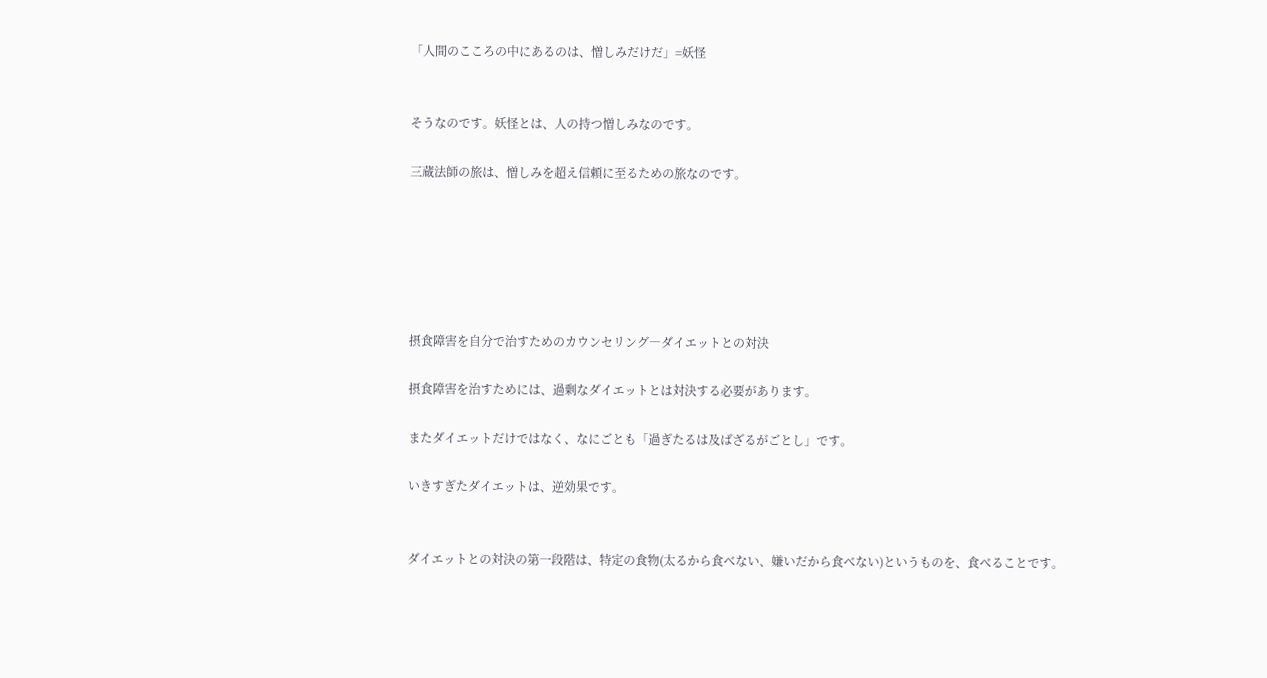「人間のこころの中にあるのは、憎しみだけだ」=妖怪


そうなのです。妖怪とは、人の持つ憎しみなのです。

三蔵法師の旅は、憎しみを超え信頼に至るための旅なのです。






摂食障害を自分で治すためのカウンセリング―ダイエットとの対決

摂食障害を治すためには、過剰なダイエットとは対決する必要があります。

またダイエットだけではなく、なにごとも「過ぎたるは及ばざるがごとし」です。

いきすぎたダイエットは、逆効果です。


ダイエットとの対決の第一段階は、特定の食物(太るから食べない、嫌いだから食べない)というものを、食べることです。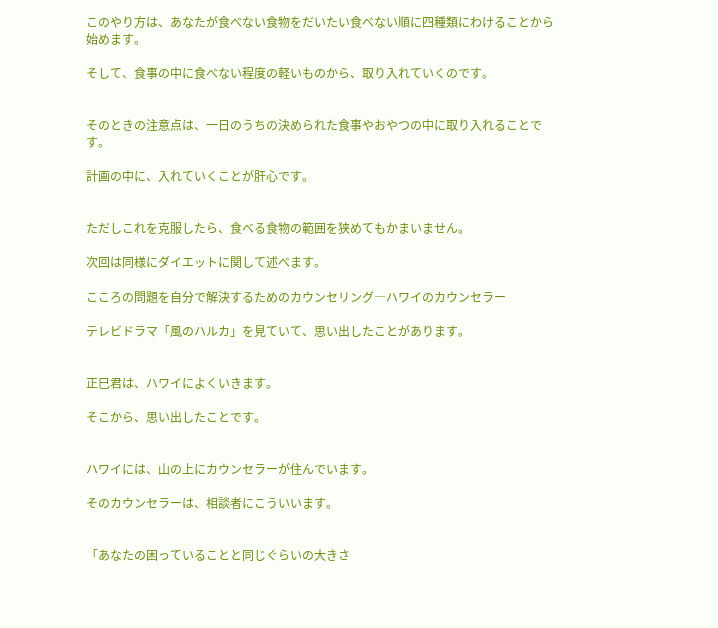このやり方は、あなたが食べない食物をだいたい食べない順に四種類にわけることから始めます。

そして、食事の中に食べない程度の軽いものから、取り入れていくのです。


そのときの注意点は、一日のうちの決められた食事やおやつの中に取り入れることです。

計画の中に、入れていくことが肝心です。


ただしこれを克服したら、食べる食物の範囲を狭めてもかまいません。

次回は同様にダイエットに関して述べます。

こころの問題を自分で解決するためのカウンセリング―ハワイのカウンセラー

テレビドラマ「風のハルカ」を見ていて、思い出したことがあります。


正巳君は、ハワイによくいきます。

そこから、思い出したことです。


ハワイには、山の上にカウンセラーが住んでいます。

そのカウンセラーは、相談者にこういいます。


「あなたの困っていることと同じぐらいの大きさ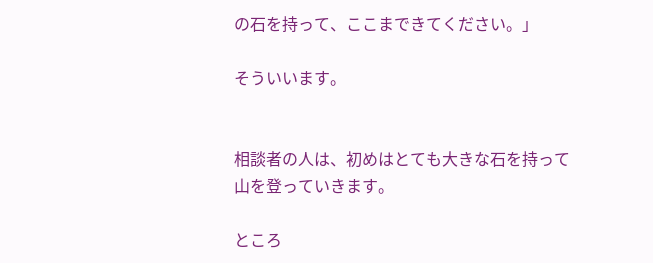の石を持って、ここまできてください。」

そういいます。


相談者の人は、初めはとても大きな石を持って山を登っていきます。

ところ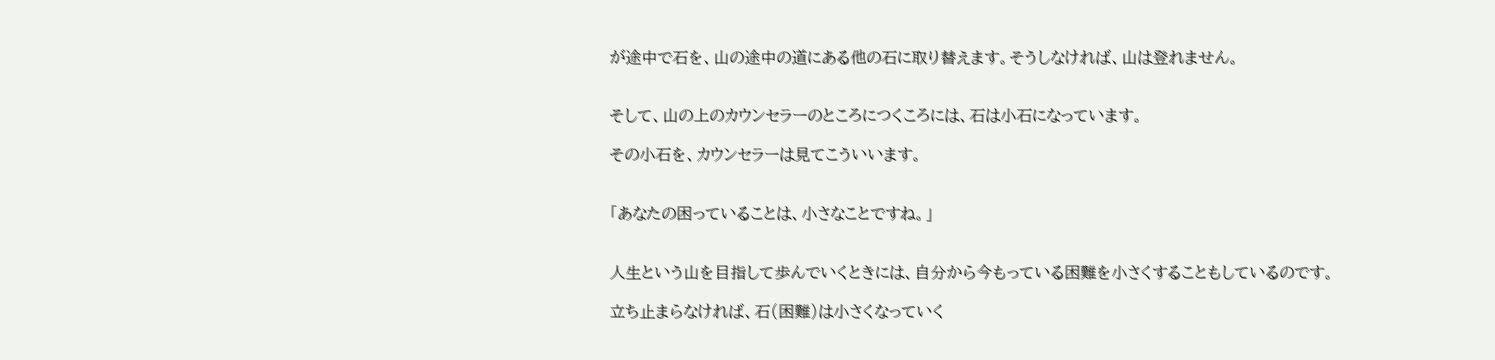が途中で石を、山の途中の道にある他の石に取り替えます。そうしなければ、山は登れません。


そして、山の上のカウンセラーのところにつくころには、石は小石になっています。

その小石を、カウンセラーは見てこういいます。


「あなたの困っていることは、小さなことですね。」


人生という山を目指して歩んでいくときには、自分から今もっている困難を小さくすることもしているのです。

立ち止まらなければ、石(困難)は小さくなっていく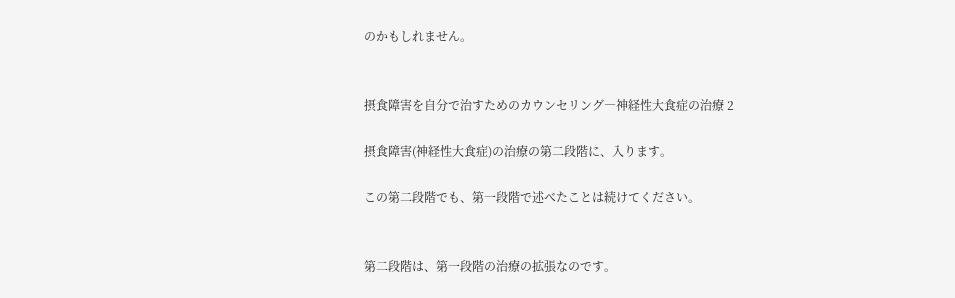のかもしれません。


摂食障害を自分で治すためのカウンセリング―神経性大食症の治療 2

摂食障害(神経性大食症)の治療の第二段階に、入ります。

この第二段階でも、第一段階で述べたことは続けてください。


第二段階は、第一段階の治療の拡張なのです。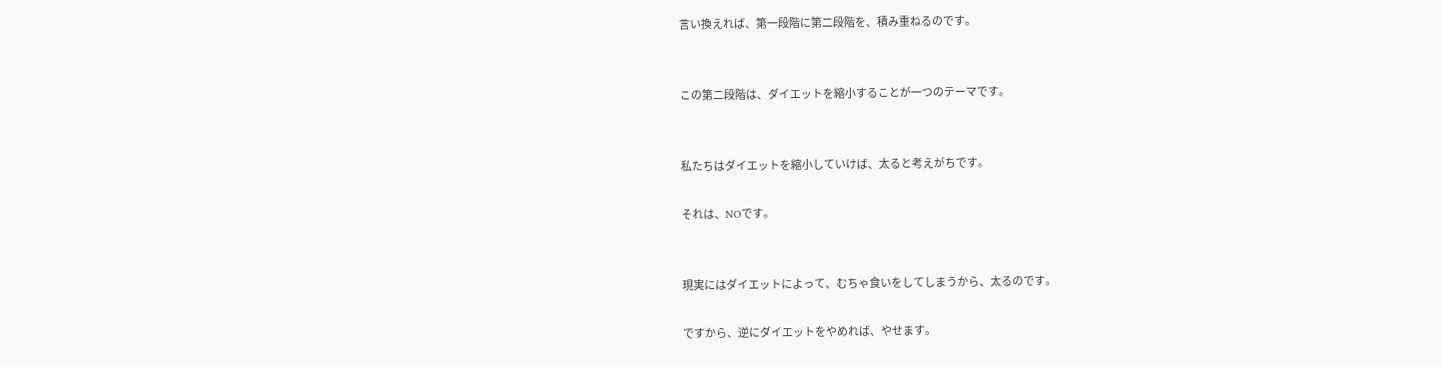言い換えれば、第一段階に第二段階を、積み重ねるのです。


この第二段階は、ダイエットを縮小することが一つのテーマです。


私たちはダイエットを縮小していけば、太ると考えがちです。

それは、NOです。


現実にはダイエットによって、むちゃ食いをしてしまうから、太るのです。

ですから、逆にダイエットをやめれば、やせます。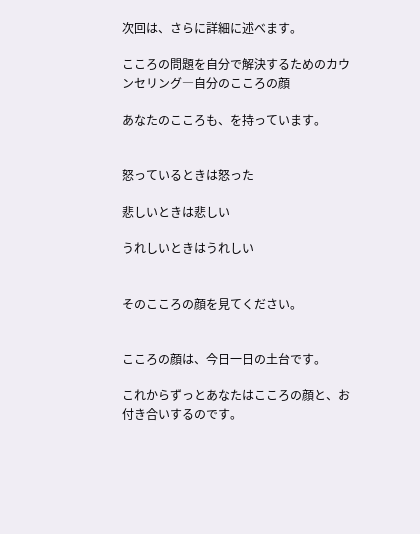次回は、さらに詳細に述べます。

こころの問題を自分で解決するためのカウンセリング―自分のこころの顔

あなたのこころも、を持っています。


怒っているときは怒った

悲しいときは悲しい

うれしいときはうれしい


そのこころの顔を見てください。


こころの顔は、今日一日の土台です。

これからずっとあなたはこころの顔と、お付き合いするのです。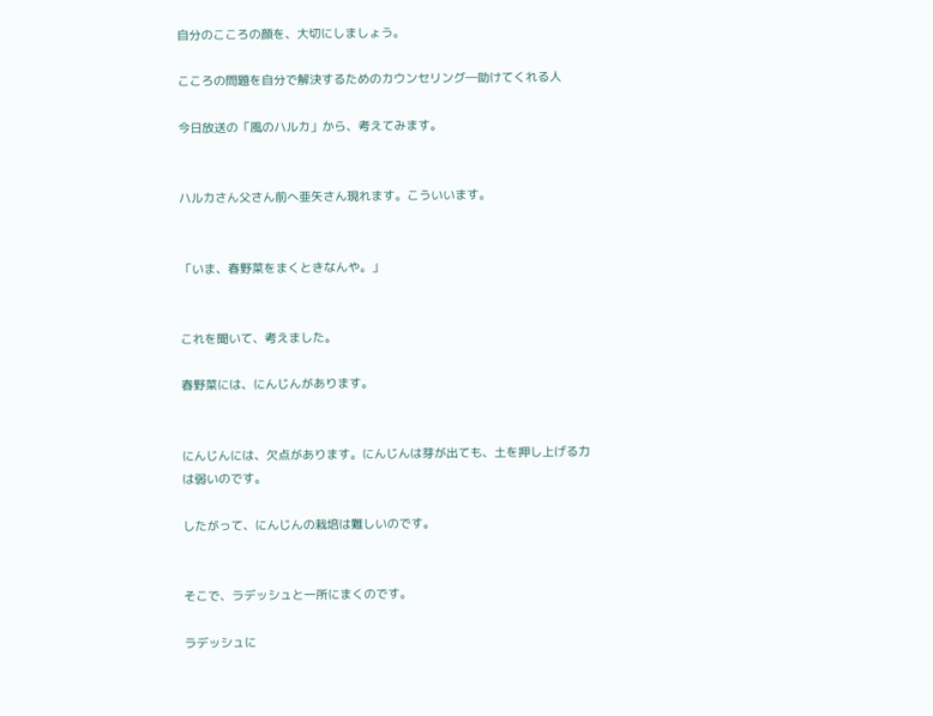自分のこころの顔を、大切にしましょう。

こころの問題を自分で解決するためのカウンセリング―助けてくれる人

今日放送の「風のハルカ」から、考えてみます。


ハルカさん父さん前へ亜矢さん現れます。こういいます。


「いま、春野菜をまくときなんや。」


これを聞いて、考えました。

春野菜には、にんじんがあります。


にんじんには、欠点があります。にんじんは芽が出ても、土を押し上げる力は弱いのです。

したがって、にんじんの栽培は難しいのです。


そこで、ラデッシュと一所にまくのです。

ラデッシュに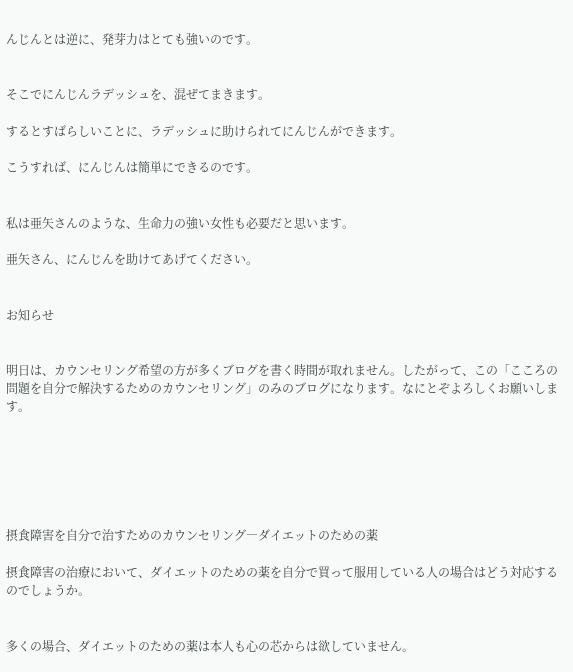んじんとは逆に、発芽力はとても強いのです。


そこでにんじんラデッシュを、混ぜてまきます。

するとすばらしいことに、ラデッシュに助けられてにんじんができます。

こうすれば、にんじんは簡単にできるのです。


私は亜矢さんのような、生命力の強い女性も必要だと思います。

亜矢さん、にんじんを助けてあげてください。


お知らせ


明日は、カウンセリング希望の方が多くブログを書く時間が取れません。したがって、この「こころの問題を自分で解決するためのカウンセリング」のみのブログになります。なにとぞよろしくお願いします。






摂食障害を自分で治すためのカウンセリング―ダイエットのための薬

摂食障害の治療において、ダイエットのための薬を自分で買って服用している人の場合はどう対応するのでしょうか。


多くの場合、ダイエットのための薬は本人も心の芯からは欲していません。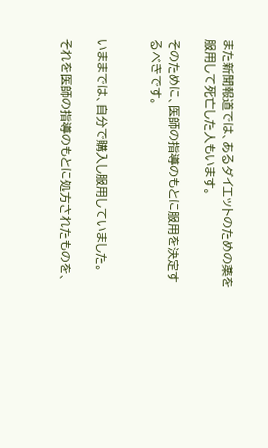また新聞報道では、あるダイエットのための薬を服用して死亡した人もいます。

そのために、医師の指導のもとに服用を決定するべきです。


いままでは、自分で購入し服用していました。

それを医師の指導のもとに処方されたものを、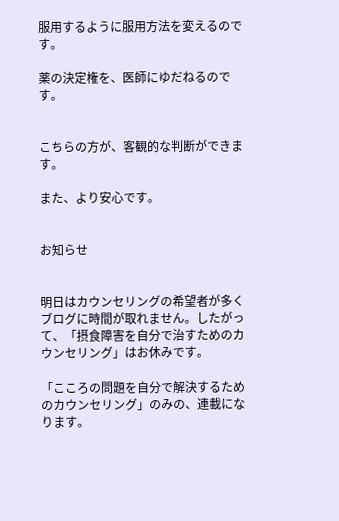服用するように服用方法を変えるのです。

薬の決定権を、医師にゆだねるのです。


こちらの方が、客観的な判断ができます。

また、より安心です。


お知らせ


明日はカウンセリングの希望者が多くブログに時間が取れません。したがって、「摂食障害を自分で治すためのカウンセリング」はお休みです。

「こころの問題を自分で解決するためのカウンセリング」のみの、連載になります。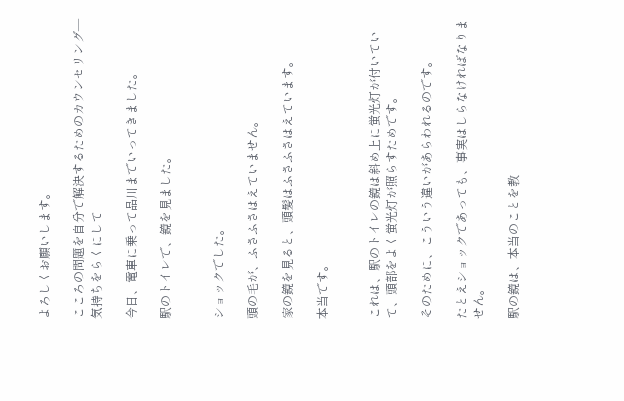よろしくお願いします。

こころの問題を自分で解決するためのカウンセリング―気持ちをらくにして

今日、電車に乗って品川までいってきました。

駅のトイレで、鏡を見ました。


ショックでした。

頭の毛が、ふさふさはえていません。

家の鏡を見ると、頭髪はふさふさはえています。

本当です。


これは、駅のトイレの鏡は斜め上に蛍光灯が付いていて、頭部をよく蛍光灯が照らすためです。

そのために、こういう違いがあらわれるのです。

たとえショックであっても、事実はしらなければなりません。

駅の鏡は、本当のことを教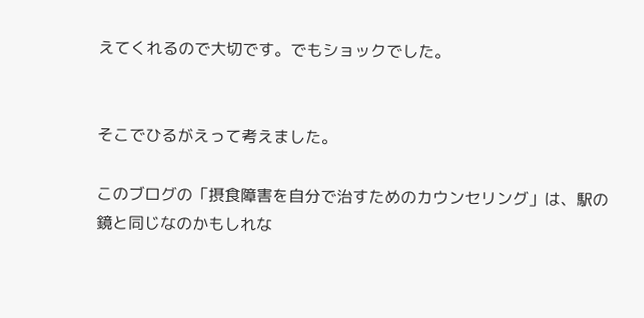えてくれるので大切です。でもショックでした。


そこでひるがえって考えました。

このブログの「摂食障害を自分で治すためのカウンセリング」は、駅の鏡と同じなのかもしれな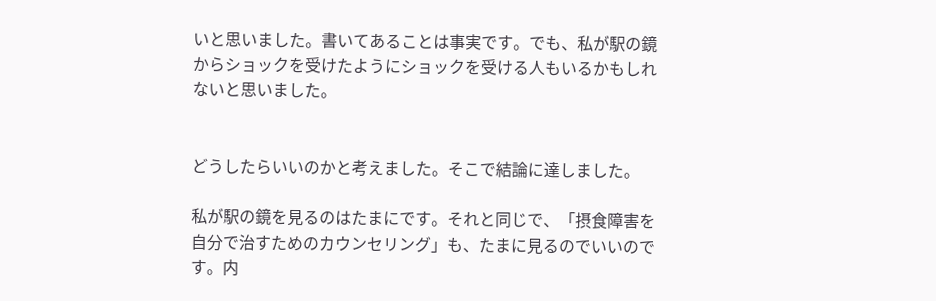いと思いました。書いてあることは事実です。でも、私が駅の鏡からショックを受けたようにショックを受ける人もいるかもしれないと思いました。


どうしたらいいのかと考えました。そこで結論に達しました。

私が駅の鏡を見るのはたまにです。それと同じで、「摂食障害を自分で治すためのカウンセリング」も、たまに見るのでいいのです。内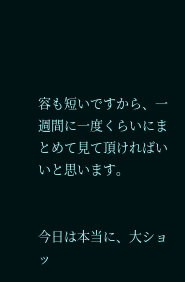容も短いですから、一週間に一度くらいにまとめて見て頂ければいいと思います。


今日は本当に、大ショッ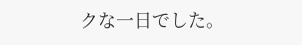クな一日でした。